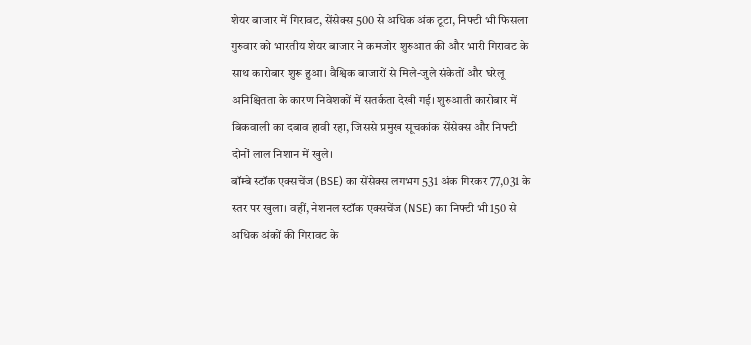शेयर बाजार में गिरावट, सेंसेक्स 500 से अधिक अंक टूटा, निफ्टी भी फिसला
गुरुवार को भारतीय शेयर बाजार ने कमजोर शुरुआत की और भारी गिरावट के साथ कारोबार शुरू हुआ। वैश्विक बाजारों से मिले-जुले संकेतों और घरेलू अनिश्चितता के कारण निवेशकों में सतर्कता देखी गई। शुरुआती कारोबार में बिकवाली का दबाव हावी रहा, जिससे प्रमुख सूचकांक सेंसेक्स और निफ्टी दोनों लाल निशान में खुले।
बॉम्बे स्टॉक एक्सचेंज (BSE) का सेंसेक्स लगभग 531 अंक गिरकर 77,031 के स्तर पर खुला। वहीं, नेशनल स्टॉक एक्सचेंज (NSE) का निफ्टी भी 150 से अधिक अंकों की गिरावट के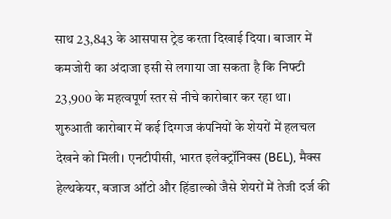साथ 23,843 के आसपास ट्रेड करता दिखाई दिया। बाजार में कमजोरी का अंदाजा इसी से लगाया जा सकता है कि निफ्टी 23,900 के महत्वपूर्ण स्तर से नीचे कारोबार कर रहा था।
शुरुआती कारोबार में कई दिग्गज कंपनियों के शेयरों में हलचल देखने को मिली। एनटीपीसी, भारत इलेक्ट्रॉनिक्स (BEL), मैक्स हेल्थकेयर, बजाज ऑटो और हिंडाल्को जैसे शेयरों में तेजी दर्ज की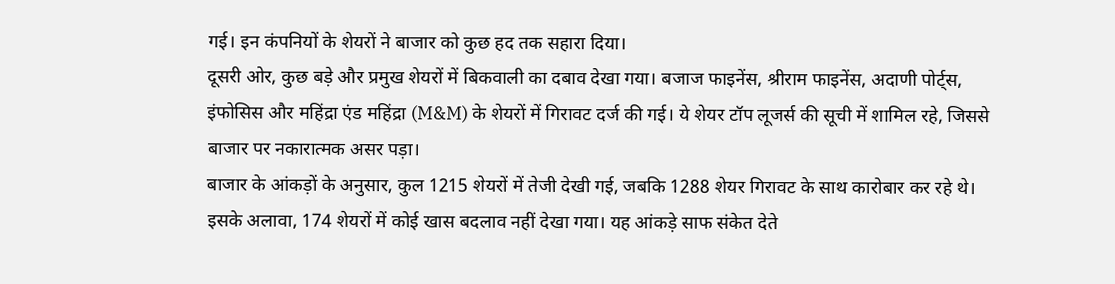गई। इन कंपनियों के शेयरों ने बाजार को कुछ हद तक सहारा दिया।
दूसरी ओर, कुछ बड़े और प्रमुख शेयरों में बिकवाली का दबाव देखा गया। बजाज फाइनेंस, श्रीराम फाइनेंस, अदाणी पोर्ट्स, इंफोसिस और महिंद्रा एंड महिंद्रा (M&M) के शेयरों में गिरावट दर्ज की गई। ये शेयर टॉप लूजर्स की सूची में शामिल रहे, जिससे बाजार पर नकारात्मक असर पड़ा।
बाजार के आंकड़ों के अनुसार, कुल 1215 शेयरों में तेजी देखी गई, जबकि 1288 शेयर गिरावट के साथ कारोबार कर रहे थे। इसके अलावा, 174 शेयरों में कोई खास बदलाव नहीं देखा गया। यह आंकड़े साफ संकेत देते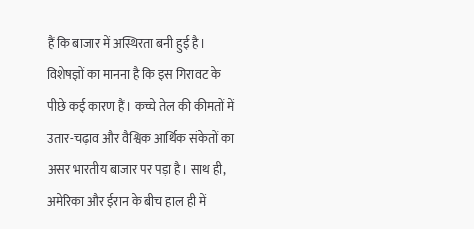हैं कि बाजार में अस्थिरता बनी हुई है।
विशेषज्ञों का मानना है कि इस गिरावट के पीछे कई कारण हैं। कच्चे तेल की कीमतों में उतार-चढ़ाव और वैश्विक आर्थिक संकेतों का असर भारतीय बाजार पर पड़ा है। साथ ही, अमेरिका और ईरान के बीच हाल ही में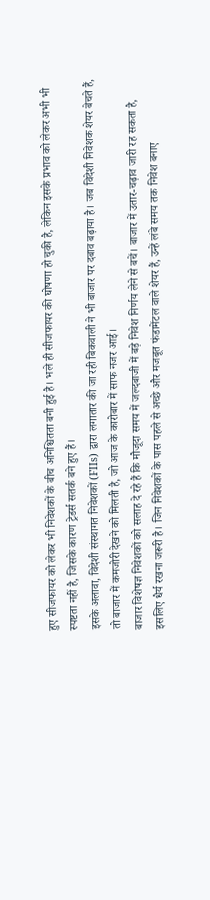हुए सीजफायर को लेकर भी निवेशकों के बीच अनिश्चितता बनी हुई है। भले ही सीजफायर की घोषणा हो चुकी है, लेकिन इसके प्रभाव को लेकर अभी भी स्पष्टता नहीं है, जिसके कारण ट्रेडर्स सतर्क बने हुए हैं।
इसके अलावा, विदेशी संस्थागत निवेशकों (FIIs) द्वारा लगातार की जा रही बिकवाली ने भी बाजार पर दबाव बढ़ाया है। जब विदेशी निवेशक शेयर बेचते हैं, तो बाजार में कमजोरी देखने को मिलती है, जो आज के कारोबार में साफ नजर आई।
बाजार विशेषज्ञ निवेशकों को सलाह दे रहे हैं कि मौजूदा समय में जल्दबाजी में बड़े निवेश निर्णय लेने से बचें। बाजार में उतार-चढ़ाव जारी रह सकता है, इसलिए धैर्य रखना जरूरी है। जिन निवेशकों के पास पहले से अच्छे और मजबूत फंडामेंटल वाले शेयर हैं, उन्हें लंबे समय तक निवेश बनाए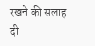रखने की सलाह दी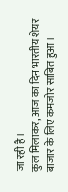जा रही है।
कुल मिलाकर, आज का दिन भारतीय शेयर बाजार के लिए कमजोर साबित हुआ।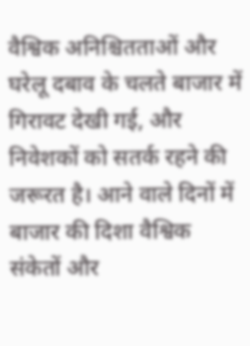वैश्विक अनिश्चितताओं और घरेलू दबाव के चलते बाजार में गिरावट देखी गई, और निवेशकों को सतर्क रहने की जरूरत है। आने वाले दिनों में बाजार की दिशा वैश्विक संकेतों और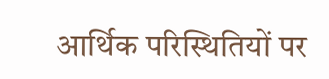आर्थिक परिस्थितियों पर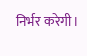निर्भर करेगी।